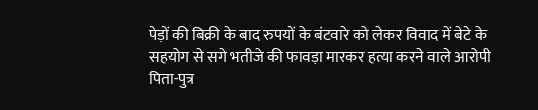पेड़ों की बिक्री के बाद रुपयों के बंटवारे को लेकर विवाद में बेटे के सहयोग से सगे भतीजे की फावड़ा मारकर हत्या करने वाले आरोपी पिता-पुत्र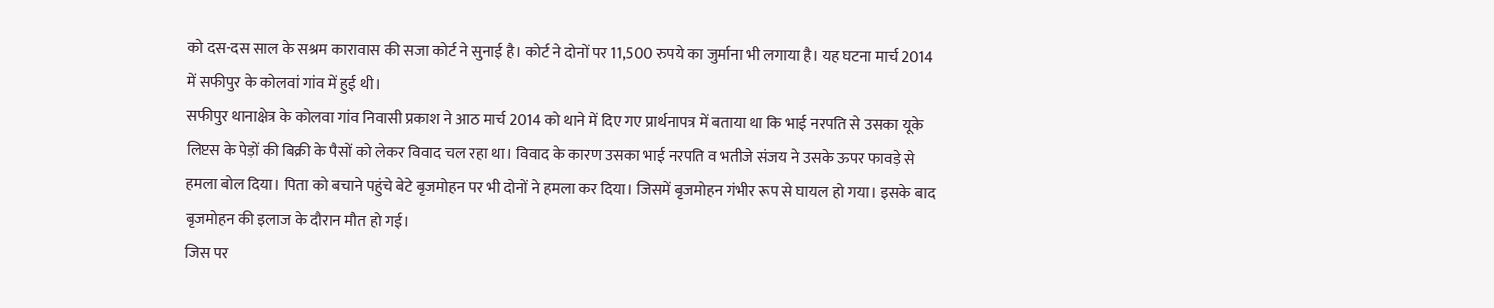को दस-दस साल के सश्रम कारावास की सजा कोर्ट ने सुनाई है। कोर्ट ने दोनों पर 11,500 रुपये का जुर्माना भी लगाया है। यह घटना मार्च 2014 में सफीपुर के कोलवां गांव में हुई थी।
सफीपुर थानाक्षेत्र के कोलवा गांव निवासी प्रकाश ने आठ मार्च 2014 को थाने में दिए गए प्रार्थनापत्र में बताया था कि भाई नरपति से उसका यूके लिप्टस के पेड़ों की बिक्री के पैसों को लेकर विवाद चल रहा था। विवाद के कारण उसका भाई नरपति व भतीजे संजय ने उसके ऊपर फावड़े से हमला बोल दिया। पिता को बचाने पहुंचे बेटे बृजमोहन पर भी दोनों ने हमला कर दिया। जिसमें बृजमोहन गंभीर रूप से घायल हो गया। इसके बाद बृजमोहन की इलाज के दौरान मौत हो गई।
जिस पर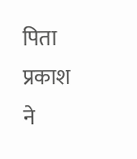पिता प्रकाश ने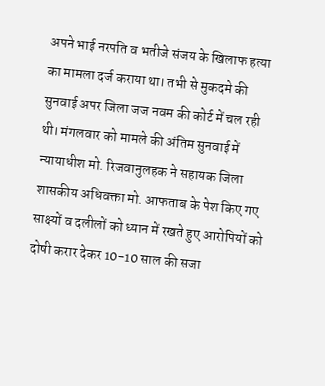अपने भाई नरपति व भतीजे संजय के खिलाफ हत्या का मामला दर्ज कराया था। तभी से मुकदमे की सुनवाई अपर जिला जज नवम की कोर्ट में चल रही थी। मंगलवार को मामले की अंतिम सुनवाई में न्यायाधीश मो. रिजवानुलहक ने सहायक जिला शासकीय अधिवक्ता मो. आफताब के पेश किए गए साक्ष्यों व दलीलों को ध्यान में रखते हुए आरोपियों को दोषी करार देकर 10-10 साल की सजा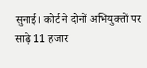सुनाई। कोर्ट ने दोनों अभियुक्तों पर साढ़े 11 हजार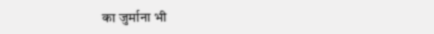का जुर्माना भी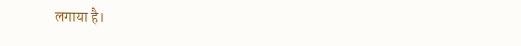लगाया है।